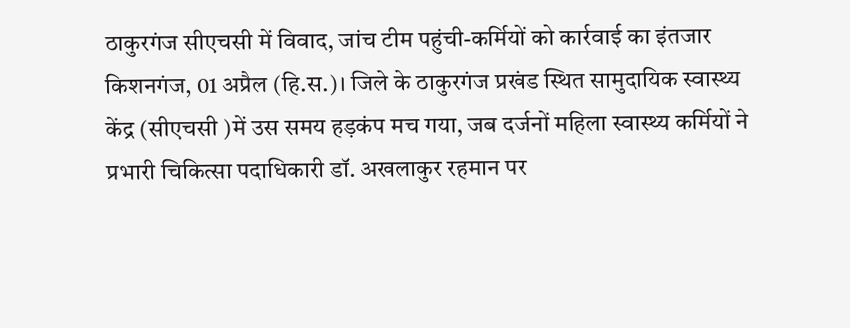ठाकुरगंज सीएचसी में विवाद, जांच टीम पहुंची-कर्मियों को कार्रवाई का इंतजार
किशनगंज, 01 अप्रैल (हि.स.)। जिले के ठाकुरगंज प्रखंड स्थित सामुदायिक स्वास्थ्य केंद्र (सीएचसी )में उस समय हड़कंप मच गया, जब दर्जनों महिला स्वास्थ्य कर्मियों ने प्रभारी चिकित्सा पदाधिकारी डॉ. अखलाकुर रहमान पर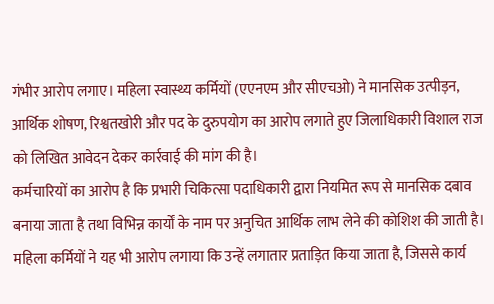गंभीर आरोप लगाए। महिला स्वास्थ्य कर्मियों (एएनएम और सीएचओ) ने मानसिक उत्पीड़न, आर्थिक शोषण, रिश्वतखोरी और पद के दुरुपयोग का आरोप लगाते हुए जिलाधिकारी विशाल राज को लिखित आवेदन देकर कार्रवाई की मांग की है।
कर्मचारियों का आरोप है कि प्रभारी चिकित्सा पदाधिकारी द्वारा नियमित रूप से मानसिक दबाव बनाया जाता है तथा विभिन्न कार्यों के नाम पर अनुचित आर्थिक लाभ लेने की कोशिश की जाती है। महिला कर्मियों ने यह भी आरोप लगाया कि उन्हें लगातार प्रताड़ित किया जाता है, जिससे कार्य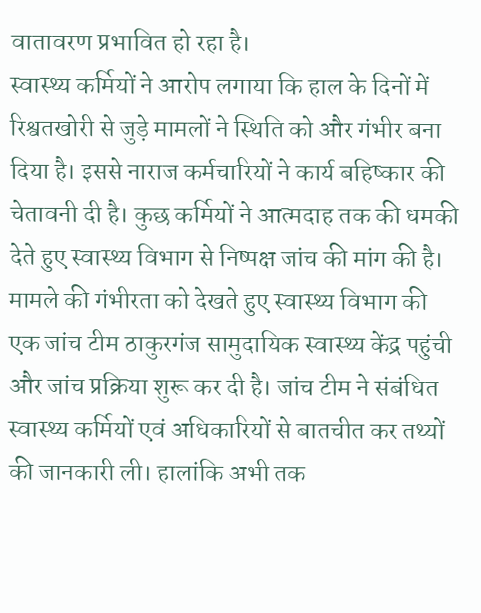वातावरण प्रभावित हो रहा है।
स्वास्थ्य कर्मियों ने आरोप लगाया कि हाल के दिनों में रिश्वतखोरी से जुड़े मामलों ने स्थिति को और गंभीर बना दिया है। इससे नाराज कर्मचारियों ने कार्य बहिष्कार की चेतावनी दी है। कुछ कर्मियों ने आत्मदाह तक की धमकी देते हुए स्वास्थ्य विभाग से निष्पक्ष जांच की मांग की है।
मामले की गंभीरता को देखते हुए स्वास्थ्य विभाग की एक जांच टीम ठाकुरगंज सामुदायिक स्वास्थ्य केंद्र पहुंची और जांच प्रक्रिया शुरू कर दी है। जांच टीम ने संबंधित स्वास्थ्य कर्मियों एवं अधिकारियों से बातचीत कर तथ्यों की जानकारी ली। हालांकि अभी तक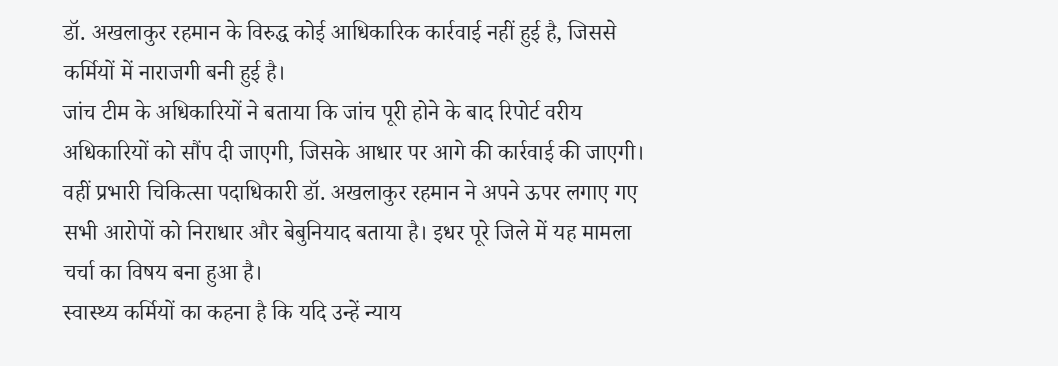डॉ. अखलाकुर रहमान के विरुद्ध कोई आधिकारिक कार्रवाई नहीं हुई है, जिससे कर्मियों में नाराजगी बनी हुई है।
जांच टीम के अधिकारियों ने बताया कि जांच पूरी होने के बाद रिपोर्ट वरीय अधिकारियों को सौंप दी जाएगी, जिसके आधार पर आगे की कार्रवाई की जाएगी। वहीं प्रभारी चिकित्सा पदाधिकारी डॉ. अखलाकुर रहमान ने अपने ऊपर लगाए गए सभी आरोपों को निराधार और बेबुनियाद बताया है। इधर पूरे जिले में यह मामला चर्चा का विषय बना हुआ है।
स्वास्थ्य कर्मियों का कहना है कि यदि उन्हें न्याय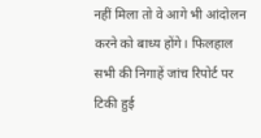नहीं मिला तो वे आगे भी आंदोलन करने को बाध्य होंगे। फिलहाल सभी की निगाहें जांच रिपोर्ट पर टिकी हुई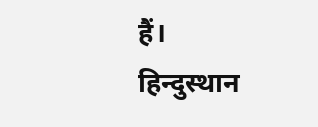हैं।
हिन्दुस्थान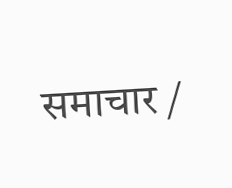समाचार /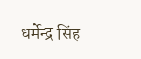धर्मेन्द्र सिंह